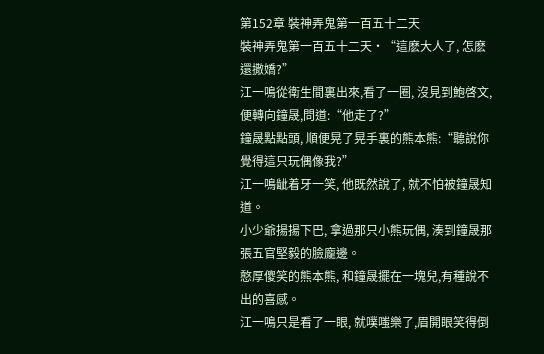第152章 裝神弄鬼第一百五十二天
裝神弄鬼第一百五十二天·“這麽大人了, 怎麽還撒嬌?”
江一鳴從衛生間裏出來,看了一圈, 沒見到鮑啓文, 便轉向鐘晟,問道:“他走了?”
鐘晟點點頭, 順便晃了晃手裏的熊本熊:“聽說你覺得這只玩偶像我?”
江一鳴龇着牙一笑, 他既然說了, 就不怕被鐘晟知道。
小少爺揚揚下巴, 拿過那只小熊玩偶, 湊到鐘晟那張五官堅毅的臉龐邊。
憨厚傻笑的熊本熊, 和鐘晟擺在一塊兒,有種說不出的喜感。
江一鳴只是看了一眼, 就噗嗤樂了,眉開眼笑得倒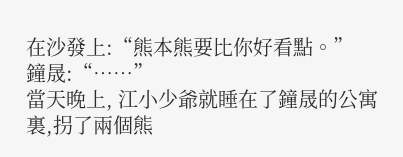在沙發上:“熊本熊要比你好看點。”
鐘晟:“……”
當天晚上, 江小少爺就睡在了鐘晟的公寓裏,拐了兩個熊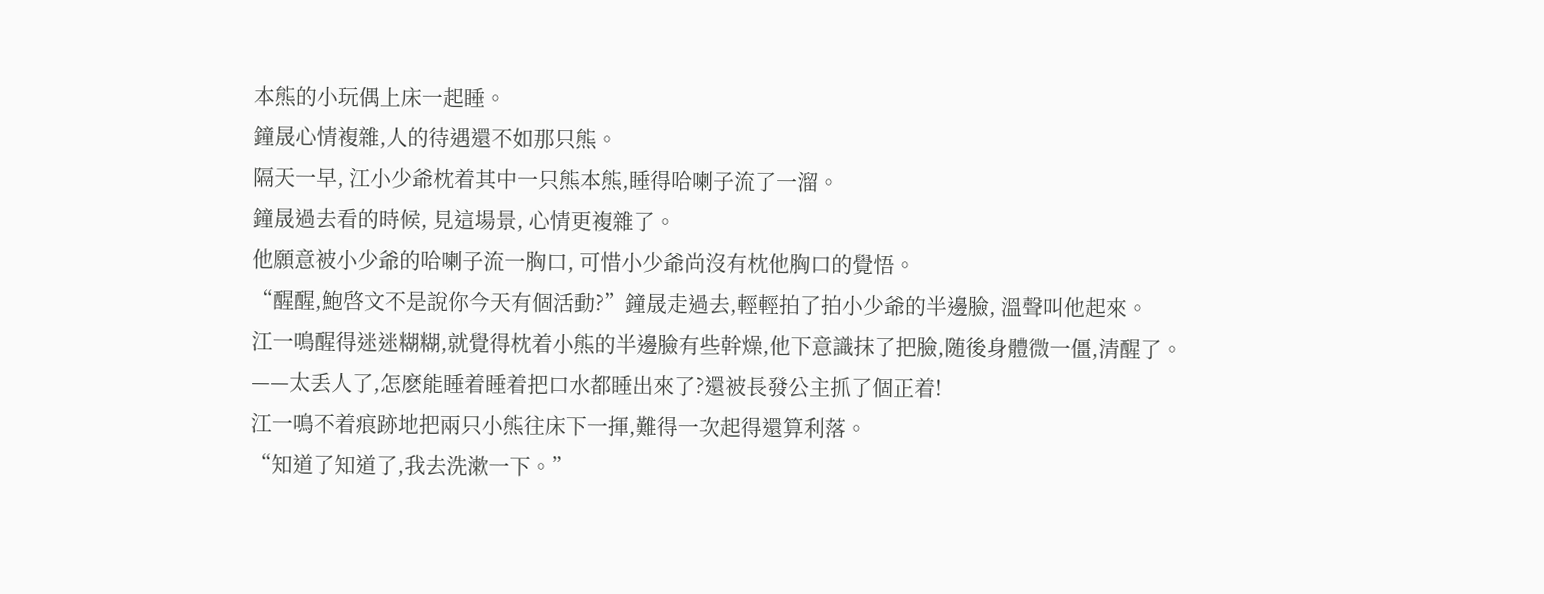本熊的小玩偶上床一起睡。
鐘晟心情複雜,人的待遇還不如那只熊。
隔天一早, 江小少爺枕着其中一只熊本熊,睡得哈喇子流了一溜。
鐘晟過去看的時候, 見這場景, 心情更複雜了。
他願意被小少爺的哈喇子流一胸口, 可惜小少爺尚沒有枕他胸口的覺悟。
“醒醒,鮑啓文不是說你今天有個活動?”鐘晟走過去,輕輕拍了拍小少爺的半邊臉, 溫聲叫他起來。
江一鳴醒得迷迷糊糊,就覺得枕着小熊的半邊臉有些幹燥,他下意識抹了把臉,随後身體微一僵,清醒了。
——太丢人了,怎麽能睡着睡着把口水都睡出來了?還被長發公主抓了個正着!
江一鳴不着痕跡地把兩只小熊往床下一揮,難得一次起得還算利落。
“知道了知道了,我去洗漱一下。”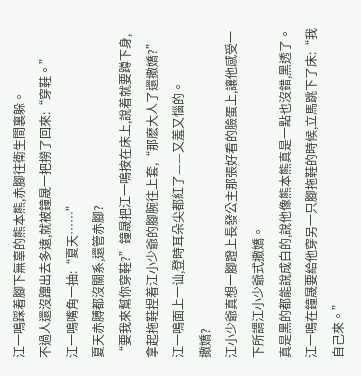江一鳴踩着腳下無辜的熊本熊,赤腳往衛生間裏躲。
不過人還沒蹿出去多遠,就被鐘晟一把撈了回來:“穿鞋。”
江一鳴嘴角一抽:“夏天……”
夏天赤膊都沒關系,還管赤腳?
“要我來幫你穿鞋?”鐘晟把江一鳴按在床上,說着就要蹲下身,拿起拖鞋捏着江小少爺的腳腕往上套,“那麽大人了還撒嬌?”
江一鳴面上一讪,登時耳朵尖都紅了——又羞又惱的。
撒嬌?
江小少爺真想一腳蹬上長發公主那張好看的臉蛋上,讓他感受一下所謂江小少爺式撒嬌。
真是黑的都能說成白的,說他像熊本熊真是一點也沒錯,黑透了。
江一鳴在鐘晟要給他穿另一只腳拖鞋的時候,立馬跳下了床:“我自己來。”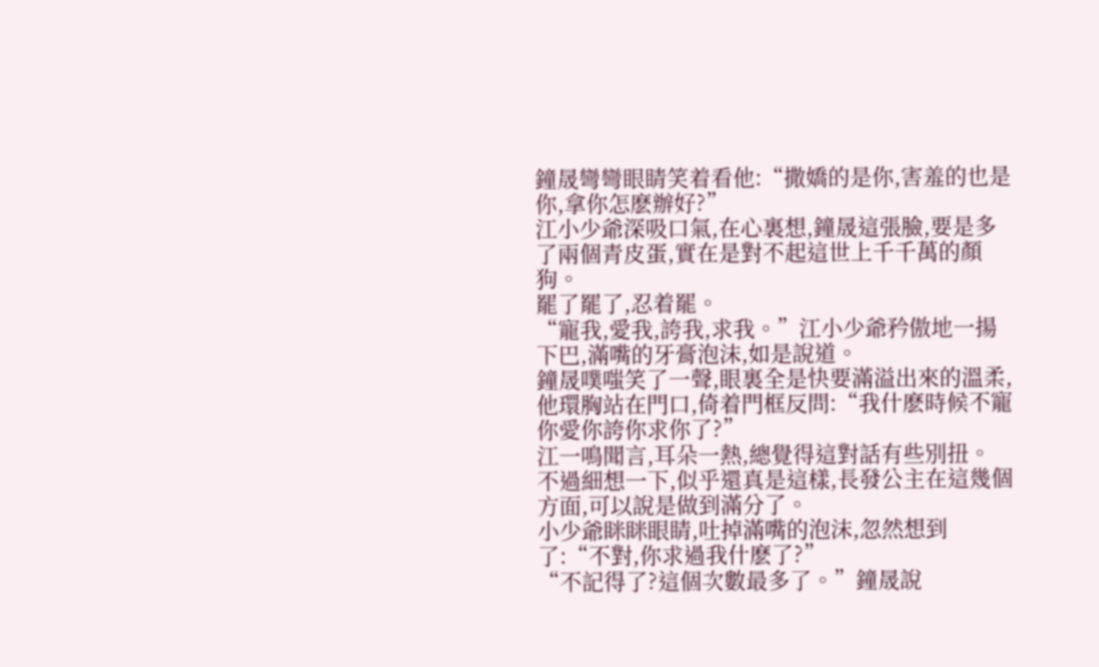鐘晟彎彎眼睛笑着看他:“撒嬌的是你,害羞的也是你,拿你怎麽辦好?”
江小少爺深吸口氣,在心裏想,鐘晟這張臉,要是多了兩個青皮蛋,實在是對不起這世上千千萬的顏狗。
罷了罷了,忍着罷。
“寵我,愛我,誇我,求我。”江小少爺矜傲地一揚下巴,滿嘴的牙膏泡沫,如是說道。
鐘晟噗嗤笑了一聲,眼裏全是快要滿溢出來的溫柔,他環胸站在門口,倚着門框反問:“我什麽時候不寵你愛你誇你求你了?”
江一鳴聞言,耳朵一熱,總覺得這對話有些別扭。
不過細想一下,似乎還真是這樣,長發公主在這幾個方面,可以說是做到滿分了。
小少爺眯眯眼睛,吐掉滿嘴的泡沫,忽然想到了:“不對,你求過我什麽了?”
“不記得了?這個次數最多了。”鐘晟說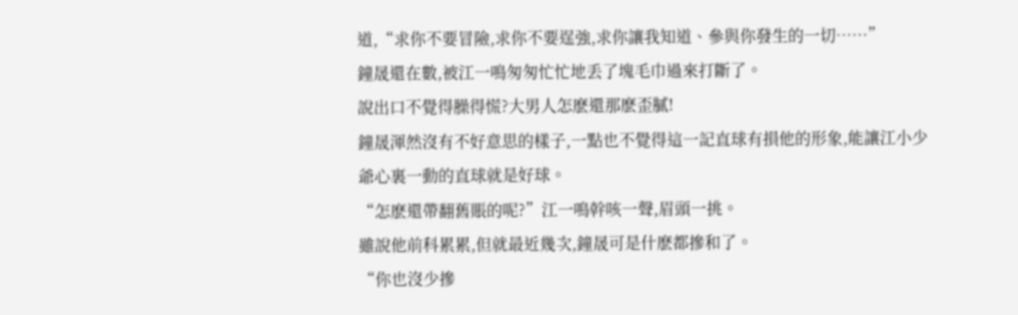道,“求你不要冒險,求你不要逞強,求你讓我知道、參與你發生的一切……”
鐘晟還在數,被江一鳴匆匆忙忙地丢了塊毛巾過來打斷了。
說出口不覺得臊得慌?大男人怎麽還那麽歪膩!
鐘晟渾然沒有不好意思的樣子,一點也不覺得這一記直球有損他的形象,能讓江小少爺心裏一動的直球就是好球。
“怎麽還帶翻舊賬的呢?”江一鳴幹咳一聲,眉頭一挑。
雖說他前科累累,但就最近幾次,鐘晟可是什麽都摻和了。
“你也沒少摻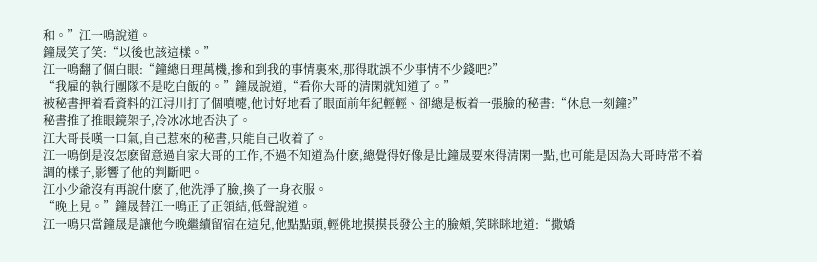和。”江一鳴說道。
鐘晟笑了笑:“以後也該這樣。”
江一鳴翻了個白眼:“鐘總日理萬機,摻和到我的事情裏來,那得耽誤不少事情不少錢吧?”
“我雇的執行團隊不是吃白飯的。”鐘晟說道,“看你大哥的清閑就知道了。”
被秘書押着看資料的江浔川打了個噴嚏,他讨好地看了眼面前年紀輕輕、卻總是板着一張臉的秘書:“休息一刻鐘?”
秘書推了推眼鏡架子,冷冰冰地否決了。
江大哥長嘆一口氣,自己惹來的秘書,只能自己收着了。
江一鳴倒是沒怎麽留意過自家大哥的工作,不過不知道為什麽,總覺得好像是比鐘晟要來得清閑一點,也可能是因為大哥時常不着調的樣子,影響了他的判斷吧。
江小少爺沒有再說什麽了,他洗淨了臉,換了一身衣服。
“晚上見。”鐘晟替江一鳴正了正領結,低聲說道。
江一鳴只當鐘晟是讓他今晚繼續留宿在這兒,他點點頭,輕佻地摸摸長發公主的臉頰,笑眯眯地道:“撒嬌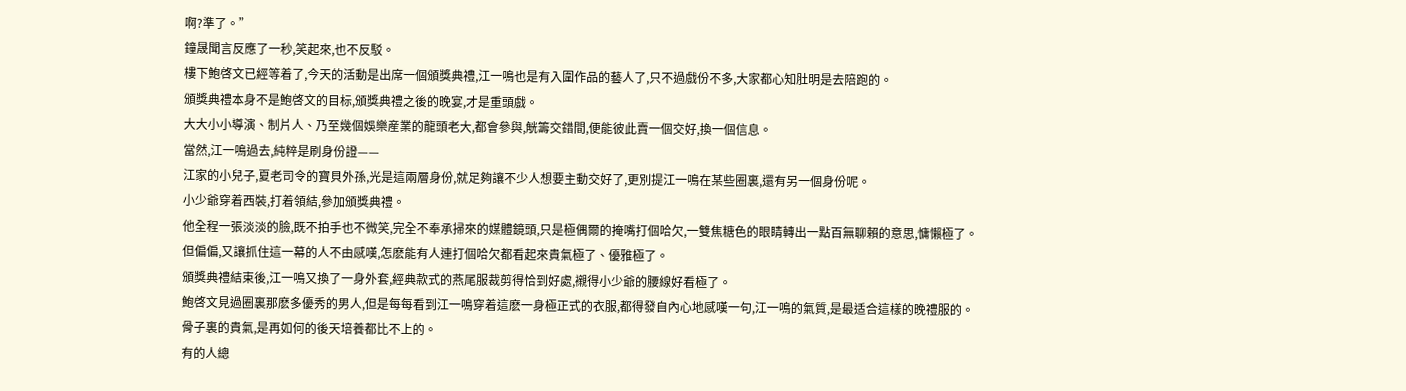啊?準了。”
鐘晟聞言反應了一秒,笑起來,也不反駁。
樓下鮑啓文已經等着了,今天的活動是出席一個頒獎典禮,江一鳴也是有入圍作品的藝人了,只不過戲份不多,大家都心知肚明是去陪跑的。
頒獎典禮本身不是鮑啓文的目标,頒獎典禮之後的晚宴,才是重頭戲。
大大小小導演、制片人、乃至幾個娛樂産業的龍頭老大,都會參與,觥籌交錯間,便能彼此賣一個交好,換一個信息。
當然,江一鳴過去,純粹是刷身份證——
江家的小兒子,夏老司令的寶貝外孫,光是這兩層身份,就足夠讓不少人想要主動交好了,更別提江一鳴在某些圈裏,還有另一個身份呢。
小少爺穿着西裝,打着領結,參加頒獎典禮。
他全程一張淡淡的臉,既不拍手也不微笑,完全不奉承掃來的媒體鏡頭,只是極偶爾的掩嘴打個哈欠,一雙焦糖色的眼睛轉出一點百無聊賴的意思,慵懶極了。
但偏偏,又讓抓住這一幕的人不由感嘆,怎麽能有人連打個哈欠都看起來貴氣極了、優雅極了。
頒獎典禮結束後,江一鳴又換了一身外套,經典款式的燕尾服裁剪得恰到好處,襯得小少爺的腰線好看極了。
鮑啓文見過圈裏那麽多優秀的男人,但是每每看到江一鳴穿着這麽一身極正式的衣服,都得發自內心地感嘆一句,江一鳴的氣質,是最适合這樣的晚禮服的。
骨子裏的貴氣,是再如何的後天培養都比不上的。
有的人總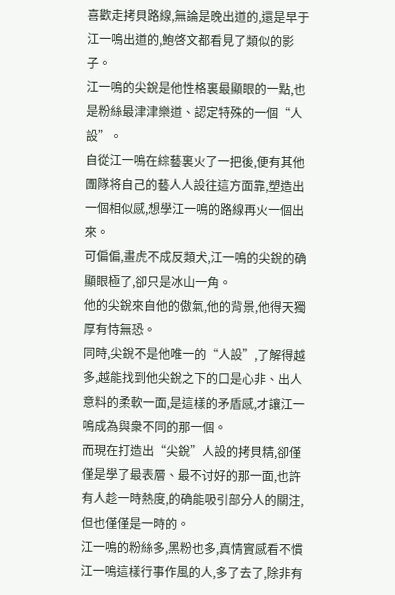喜歡走拷貝路線,無論是晚出道的,還是早于江一鳴出道的,鮑啓文都看見了類似的影子。
江一鳴的尖銳是他性格裏最顯眼的一點,也是粉絲最津津樂道、認定特殊的一個“人設”。
自從江一鳴在綜藝裏火了一把後,便有其他團隊将自己的藝人人設往這方面靠,塑造出一個相似感,想學江一鳴的路線再火一個出來。
可偏偏,畫虎不成反類犬,江一鳴的尖銳的确顯眼極了,卻只是冰山一角。
他的尖銳來自他的傲氣,他的背景,他得天獨厚有恃無恐。
同時,尖銳不是他唯一的“人設”,了解得越多,越能找到他尖銳之下的口是心非、出人意料的柔軟一面,是這樣的矛盾感,才讓江一鳴成為與衆不同的那一個。
而現在打造出“尖銳”人設的拷貝精,卻僅僅是學了最表層、最不讨好的那一面,也許有人趁一時熱度,的确能吸引部分人的關注,但也僅僅是一時的。
江一鳴的粉絲多,黑粉也多,真情實感看不慣江一鳴這樣行事作風的人,多了去了,除非有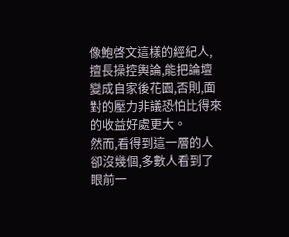像鮑啓文這樣的經紀人,擅長操控輿論,能把論壇變成自家後花園,否則,面對的壓力非議恐怕比得來的收益好處更大。
然而,看得到這一層的人卻沒幾個,多數人看到了眼前一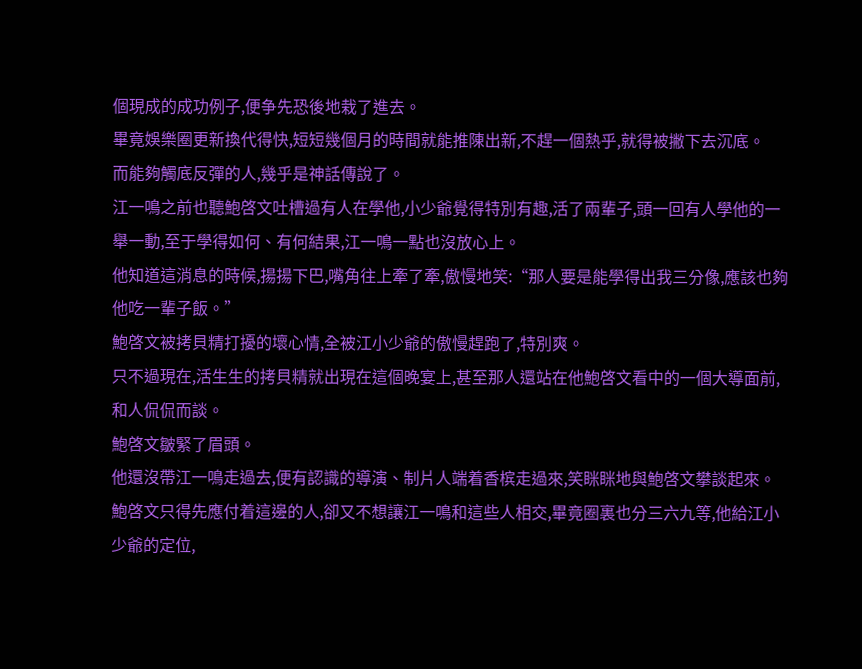個現成的成功例子,便争先恐後地栽了進去。
畢竟娛樂圈更新換代得快,短短幾個月的時間就能推陳出新,不趕一個熱乎,就得被撇下去沉底。
而能夠觸底反彈的人,幾乎是神話傳說了。
江一鳴之前也聽鮑啓文吐槽過有人在學他,小少爺覺得特別有趣,活了兩輩子,頭一回有人學他的一舉一動,至于學得如何、有何結果,江一鳴一點也沒放心上。
他知道這消息的時候,揚揚下巴,嘴角往上牽了牽,傲慢地笑:“那人要是能學得出我三分像,應該也夠他吃一輩子飯。”
鮑啓文被拷貝精打擾的壞心情,全被江小少爺的傲慢趕跑了,特別爽。
只不過現在,活生生的拷貝精就出現在這個晚宴上,甚至那人還站在他鮑啓文看中的一個大導面前,和人侃侃而談。
鮑啓文皺緊了眉頭。
他還沒帶江一鳴走過去,便有認識的導演、制片人端着香槟走過來,笑眯眯地與鮑啓文攀談起來。
鮑啓文只得先應付着這邊的人,卻又不想讓江一鳴和這些人相交,畢竟圈裏也分三六九等,他給江小少爺的定位,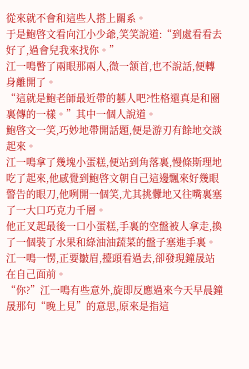從來就不會和這些人搭上關系。
于是鮑啓文看向江小少爺,笑笑說道:“到處看看去好了,過會兒我來找你。”
江一鳴瞥了兩眼那兩人,微一颔首,也不說話,便轉身離開了。
“這就是鮑老師最近帶的藝人吧?性格還真是和圈裏傳的一樣。”其中一個人說道。
鮑啓文一笑,巧妙地帶開話題,便是游刃有餘地交談起來。
江一鳴拿了幾塊小蛋糕,便站到角落裏,慢條斯理地吃了起來,他感覺到鮑啓文朝自己這邊飄來好幾眼警告的眼刀,他咧開一個笑,尤其挑釁地又往嘴裏塞了一大口巧克力千層。
他正叉起最後一口小蛋糕,手裏的空盤被人拿走,換了一個裝了水果和綠油油蔬菜的盤子塞進手裏。
江一鳴一愣,正要皺眉,擡頭看過去,卻發現鐘晟站在自己面前。
“你?”江一鳴有些意外,旋即反應過來今天早晨鐘晟那句“晚上見”的意思,原來是指這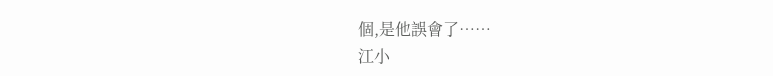個,是他誤會了……
江小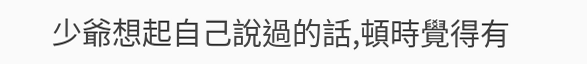少爺想起自己說過的話,頓時覺得有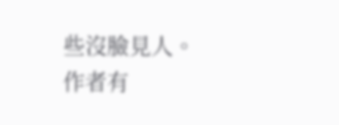些沒臉見人。
作者有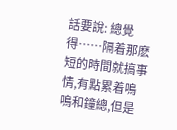話要說: 總覺得……隔着那麽短的時間就搞事情,有點累着鳴鳴和鐘總,但是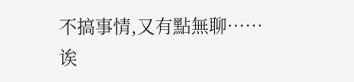不搞事情,又有點無聊……
诶